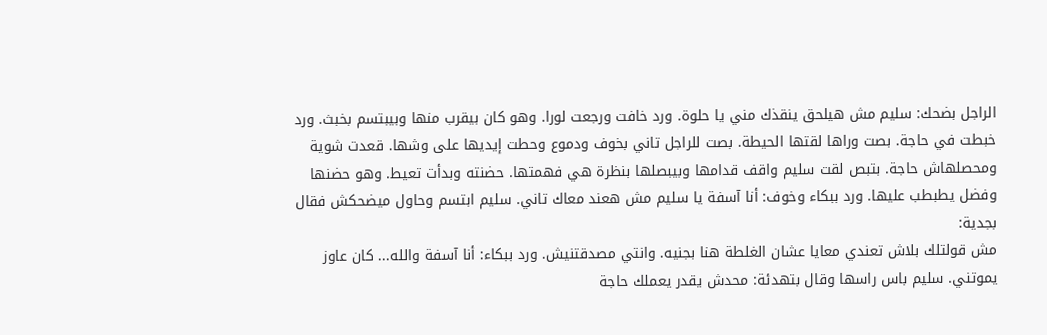الراجل بضحك: سليم مش هيلحق ينقذك مني يا حلوة. ورد خافت ورجعت لورا. وهو كان بيقرب منها وبيبتسم بخبث. ورد خبطت في حاجة. بصت وراها لقتها الحيطة. بصت للراجل تاني بخوف ودموع وحطت إيديها على وشها. قعدت شوية ومحصلهاش حاجة. بتبص لقت سليم واقف قدامها وبيبصلها بنظرة هي فهمتها. حضنته وبدأت تعيط. وهو حضنها وفضل يطبطب عليها. ورد ببكاء وخوف: أنا آسفة يا سليم مش هعند معاك تاني. سليم ابتسم وحاول ميضحكش فقال بجدية:
مش قولتلك بلاش تعندي معايا عشان الغلطة هنا بجنيه. وانتي مصدقتنيش. ورد ببكاء: أنا آسفة والله... كان عاوز يموتني. سليم باس راسها وقال بتهدئة: محدش يقدر يعملك حاجة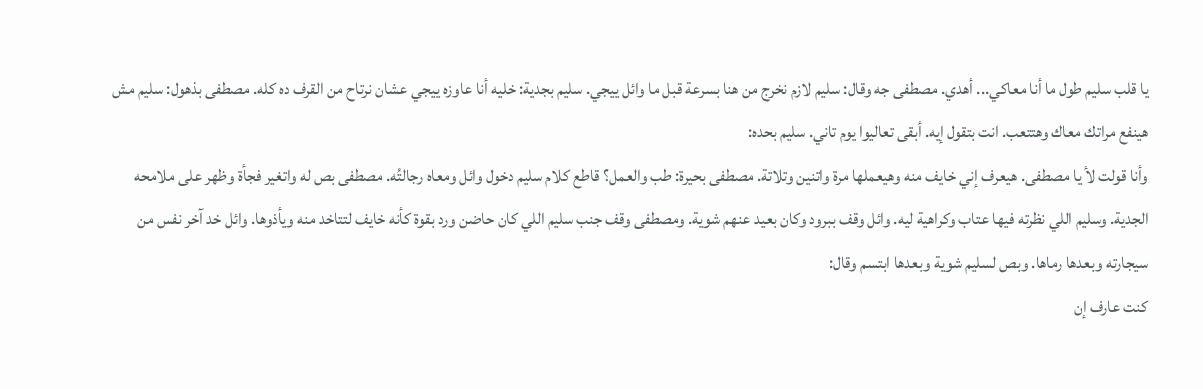يا قلب سليم طول ما أنا معاكي... أهدي. مصطفى جه وقال: سليم لازم نخرج من هنا بسرعة قبل ما وائل ييجي. سليم بجدية: خليه أنا عاوزه ييجي عشان نرتاح من القرف ده كله. مصطفى بذهول: سليم مش هينفع مراتك معاك وهتتعب. انت بتقول إيه. أبقى تعاليوا يوم تاني. سليم بحده:
وأنا قولت لأ يا مصطفى. هيعرف إني خايف منه وهيعملها مرة واتنين وتلاتة. مصطفى بحيرة: طب والعمل؟ قاطع كلام سليم دخول وائل ومعاه رجالتُه. مصطفى بص له واتغير فجأة وظهر على ملامحه الجدية. وسليم اللي نظرته فيها عتاب وكراهية ليه. وائل وقف ببرود وكان بعيد عنهم شوية. ومصطفى وقف جنب سليم اللي كان حاضن ورد بقوة كأنه خايف لتتاخد منه ويأذوها. وائل خد آخر نفس من سيجارته وبعدها رماها. وبص لسليم شوية وبعدها ابتسم وقال:
كنت عارف إن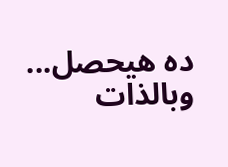ده هيحصل... وبالذات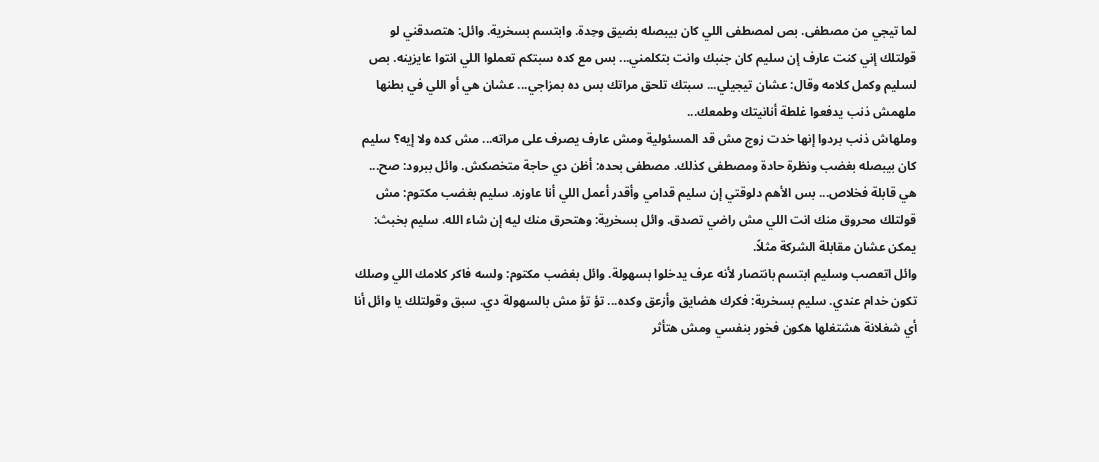لما تيجي من مصطفى. بص لمصطفى اللي كان بيبصله بضيق وحِدة. وابتسم بسخرية. وائل: هتصدقني لو قولتلك إني كنت عارف إن سليم كان جنبك وانت بتكلمني... بس مع كده سبتكم تعملوا اللي انتوا عايزينه. بص لسليم وكمل كلامه وقال: عشان تيجيلي... سبتك تلحق مراتك بس ده بمزاجي... عشان هي أو اللي في بطنها ملهمش ذنب يدفعوا غلطة أنانيتك وطمعك...
وملهاش ذنب بردوا إنها خدت زوج مش قد المسئولية ومش عارف يصرف على مراته... مش كده ولا إيه؟ سليم كان بيبصله بغضب ونظرة حادة ومصطفى كذلك. مصطفى بحده: أظن دي حاجة متخصكش. وائل ببرود: صح... هي قابلة فخلاص... بس الأهم دلوقتي إن سليم قدامي وأقدر أعمل اللي أنا عاوزه. سليم بغضب مكتوم: مش قولتلك محروق منك انت اللي مش راضي تصدق. وائل بسخرية: وهتحرق منك ليه إن شاء الله. سليم بخبث: يمكن عشان مقابلة الشركة مثلاً.
وائل اتعصب وسليم ابتسم بانتصار لأنه عرف يدخلوا بسهولة. وائل بغضب مكتوم: ولسه فاكر كلامك اللي وصلك تكون خدام عندي. سليم بسخرية: فكرك هضايق وأزعق وكده... تؤ تؤ مش بالسهولة دي. سبق وقولتلك يا وائل أنا أي شغلانة هشتغلها هكون فخور بنفسي ومش هتأثر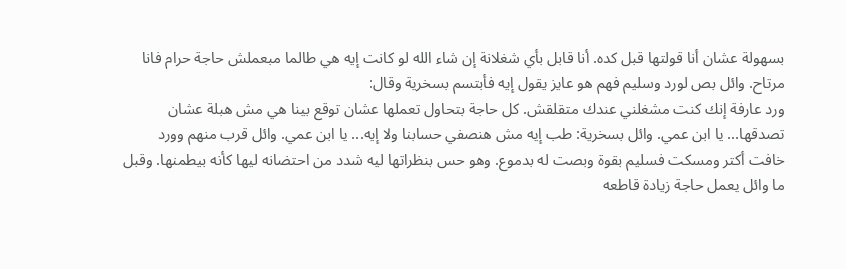بسهولة عشان أنا قولتها قبل كده. أنا قابل بأي شغلانة إن شاء الله لو كانت إيه هي طالما مبعملش حاجة حرام فانا مرتاح. وائل بص لورد وسليم فهم هو عايز يقول إيه فأبتسم بسخرية وقال:
ورد عارفة إنك كنت مشغلني عندك متقلقش. كل حاجة بتحاول تعملها عشان توقع بينا هي مش هبلة عشان تصدقها... يا ابن عمي. وائل بسخرية: طب إيه مش هنصفي حسابنا ولا إيه... يا ابن عمي. وائل قرب منهم وورد خافت أكتر ومسكت فسليم بقوة وبصت له بدموع. وهو حس بنظراتها ليه شدد من احتضانه ليها كأنه بيطمنها. وقبل ما وائل يعمل حاجة زيادة قاطعه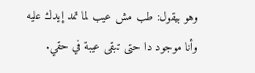وهو بيقول: طب مش عيب لما تمد إيدك عليه وأنا موجود دا حتى تبقى عيبة في حقي.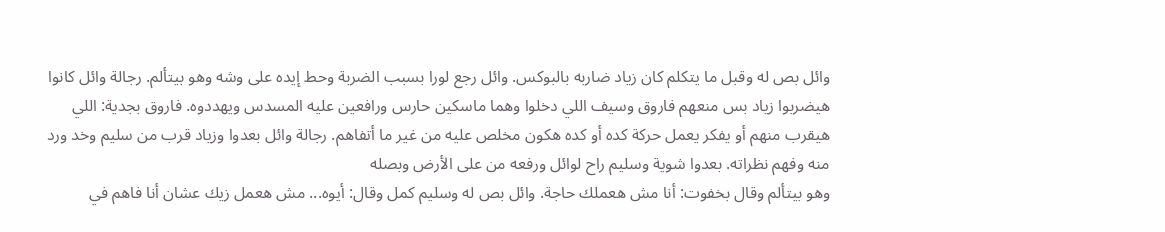وائل بص له وقبل ما يتكلم كان زياد ضاربه بالبوكس. وائل رجع لورا بسبب الضربة وحط إيده على وشه وهو بيتألم. رجالة وائل كانوا هيضربوا زياد بس منعهم فاروق وسيف اللي دخلوا وهما ماسكين حارس ورافعين عليه المسدس ويهددوه. فاروق بجدية: اللي هيقرب منهم أو يفكر يعمل حركة كده أو كده هكون مخلص عليه من غير ما أتفاهم. رجالة وائل بعدوا وزياد قرب من سليم وخد ورد منه وفهم نظراته. بعدوا شوية وسليم راح لوائل ورفعه من على الأرض وبصله
وهو بيتألم وقال بخفوت: أنا مش هعملك حاجة. وائل بص له وسليم كمل وقال: أيوه... مش هعمل زيك عشان أنا فاهم في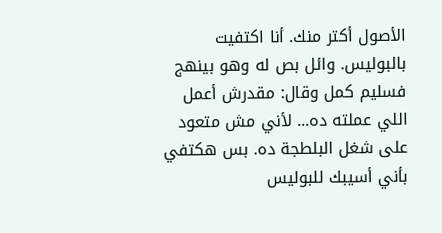الأصول أكتر منك. أنا اكتفيت بالبوليس. وائل بص له وهو بينهج فسليم كمل وقال: مقدرش أعمل اللي عملته ده... لأني مش متعود على شغل البلطجة ده. بس هكتفي بأني أسيبك للبوليس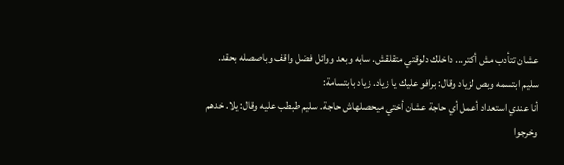عشان تتأدب مش أكتر... داخلك دلوقتي متقلقش. سابه وبعد ووائل فضل واقف وباصصله بحقد. سليم ابتسمه وبص لزياد وقال: برافو عليك يا زياد. زياد بابتسامة:
أنا عندي استعداد أعمل أي حاجة عشان أختي ميحصلهاش حاجة. سليم طبطب عليه وقال: يلا. خدهم وخرجوا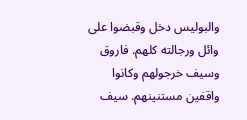والبوليس دخل وقبضوا على وائل ورجالته كلهم. فاروق وسيف خرجولهم وكانوا واقفين مستنينهم. سيف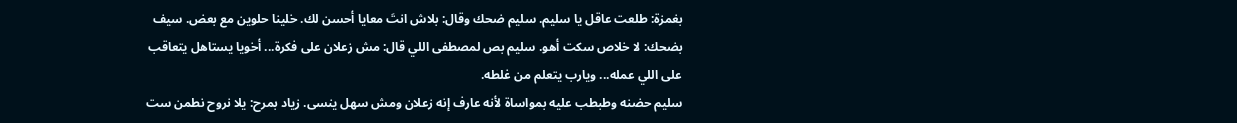بغمزة: طلعت عاقل يا سليم. سليم ضحك وقال: بلاش انتَ معايا أحسن لك. خلينا حلوين مع بعض. سيف بضحك: لا خلاص سكت أهو. سليم بص لمصطفى اللي قال: مش زعلان على فكرة... أخويا يستاهل يتعاقب على اللي عمله... ويارب يتعلم من غلطه.
سليم حضنه وطبطب عليه بمواساة لأنه عارف إنه زعلان ومش سهل ينسى. زياد بمرح: يلا نروح نطمن ست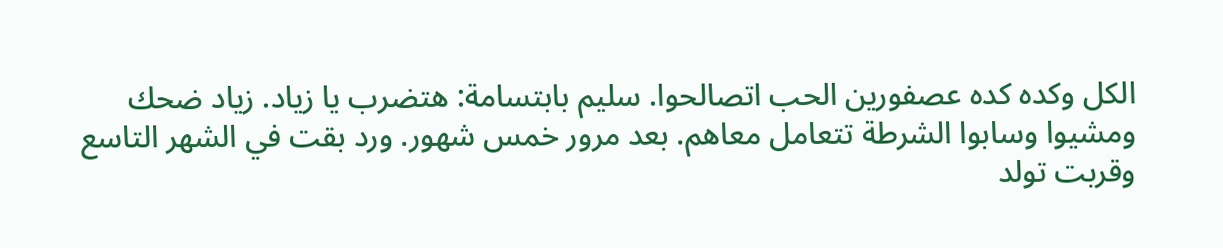الكل وكده كده عصفورين الحب اتصالحوا. سليم بابتسامة: هتضرب يا زياد. زياد ضحك ومشيوا وسابوا الشرطة تتعامل معاهم. بعد مرور خمس شهور. ورد بقت في الشهر التاسع وقربت تولد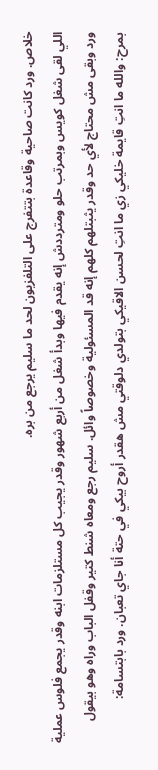خلاص. ورد كانت صاحية وقاعدة بتتفرج على التلفزيون لحد ما سليم يرجع من بره.
اللي لقى شغل كويس وبمرتب حلو ومترددش إنه يقدم فيها وبدأ شغل من أربع شهور وقدر يجيب كل مستلزمات ابنه وقدر يجمع فلوس عملية ورد وبقى مش محتاج لأي حد وقدر يثبتلهم كلهم إنه قد المسئولية وخصوصاً وائل. سليم رجع ومعاه شنط كتير وقفل الباب وراه وهو بيقول بمرح: والله ما انتِ قايمة خليكي زي ما انتِ لحسن الاقيكي بتولدي دلوقتي مش هقدر أروح بيكي في حتة أنا جاي تعبان. ورد بابتسامة: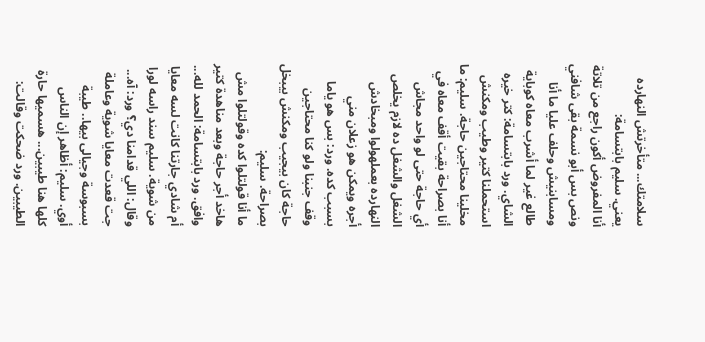سلامتك... متأخرتش النهارده يعني. سليم بابتسامة:
أنا المفروض أكون راجع من تلاتة ونص بس أبو نسمة بقى شافني ومسابنيش وحلف عليا ما أنا طالع غير لما أشرب معاه كوباية الشاي. ورد بابتسامة: كتر خيره استحملنا كتير وطيب ومكنش مخلينا محتاجين حاجة. سليم: ما أنا بصراحة بقيت أقف معاه في أي حاجة حتى لو واحد مجاش الشغل والشغل ده لازم يخلص النهارده بعملهولوا ومبخادش أجره ويمكن هو زعلان مني بسبب كده. ورد: بس هو ياما وقف جنبنا ولو كنا محتاجين حاجة كان بيجيب ومكنش بيبخل بصراحة. سليم:
ما أنا قولتلوا كده وقولتلوا مش هاخد أجر حاجة وبعد مناهدة كتير وافق. ورد بابتسامة: الحمد لله... أم شادي جارتنا كانت لسه معايا من شوية. سليم سند راسه لورا وقال: اللي قدامنا دي؟ ورد: آه... جت قعدت معايا شوية وعاملة بسبوسة وجيالى بيها.. طيبة أوي. سليم: أظاهر إن الناس كلها هنا طيبين... هسميها حارة الطيبين. ورد ضحكت وقالت: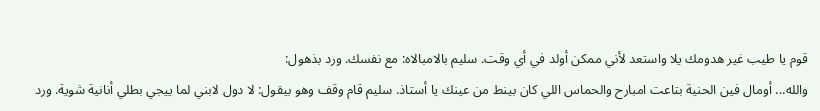قوم يا طيب غير هدومك يلا واستعد لأني ممكن أولد في أي وقت. سليم بالامبالاه: مع نفسك. ورد بذهول:
والله... أومال فين الحنية بتاعت امبارح والحماس اللي كان بينط من عينك يا أستاذ. سليم قام وقف وهو بيقول: لا دول لابني لما ييجي بطلي أنانية شوية. ورد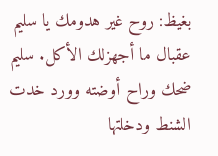بغيظ: روح غير هدومك يا سليم عقبال ما أجهزلك الأكل. سليم ضحك وراح أوضته وورد خدت الشنط ودخلتها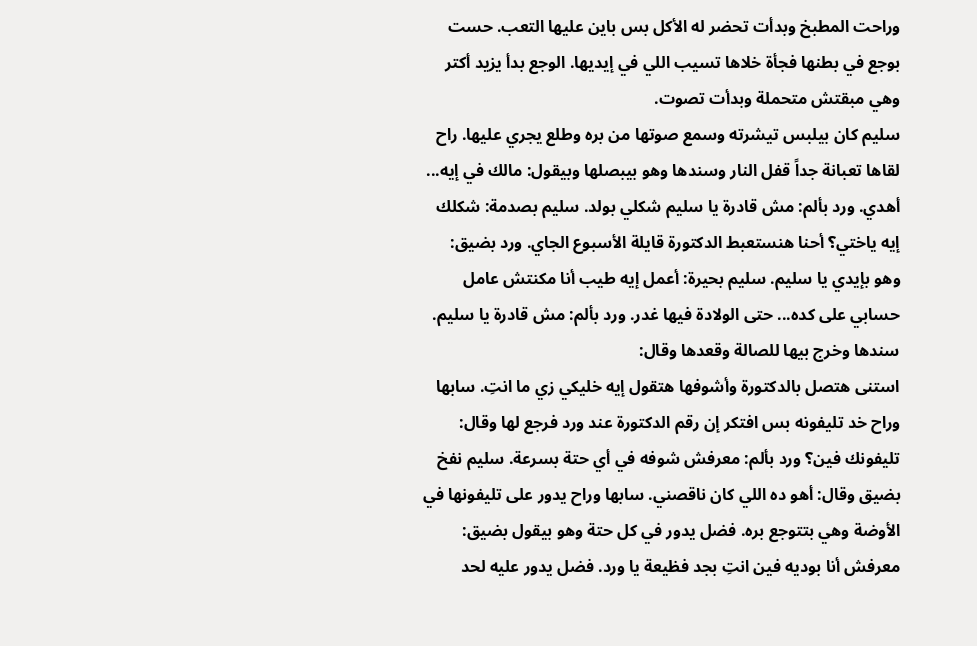وراحت المطبخ وبدأت تحضر له الأكل بس باين عليها التعب. حست بوجع في بطنها فجأة خلاها تسيب اللي في إيديها. الوجع بدأ يزيد أكتر وهي مبقتش متحملة وبدأت تصوت.
سليم كان بيلبس تيشرته وسمع صوتها من بره وطلع يجري عليها. راح لقاها تعبانة جداً قفل النار وسندها وهو بيبصلها وبيقول: مالك في إيه... أهدي. ورد بألم: مش قادرة يا سليم شكلي بولد. سليم بصدمة: شكلك إيه ياختي؟ أحنا هنستعبط الدكتورة قايلة الأسبوع الجاي. ورد بضيق: وهو بإيدي يا سليم. سليم بحيرة: أعمل إيه طيب أنا مكنتش عامل حسابي على كده... حتى الولادة فيها غدر. ورد بألم: مش قادرة يا سليم. سندها وخرج بيها للصالة وقعدها وقال:
استنى هتصل بالدكتورة وأشوفها هتقول إيه خليكي زي ما انتِ. سابها وراح خد تليفونه بس افتكر إن رقم الدكتورة عند ورد فرجع لها وقال: تليفونك فين؟ ورد بألم: معرفش شوفه في أي حتة بسرعة. سليم نفخ بضيق وقال: أهو ده اللي كان ناقصني. سابها وراح يدور على تليفونها في الأوضة وهي بتتوجع بره. فضل يدور في كل حتة وهو بيقول بضيق: معرفش أنا بوديه فين انتِ بجد فظيعة يا ورد. فضل يدور عليه لحد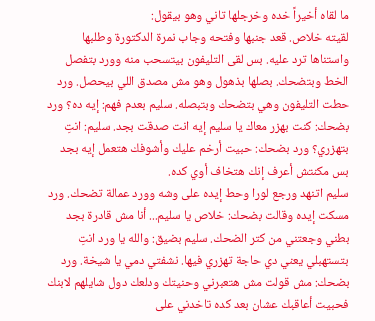ما لقاه أخيراً خده وخرجلها تاني وهو بيقول:
لقيته خلاص. قعد جنبها وفتحه وجاب نمرة الدكتورة وطلبها واستناها ترد عليه. بس لقى التليفون بيتسحب منه وورد بتفصل الخط وبتضحك. بصلها بذهول وهو مش مصدق اللي بيحصل. ورد حطت التليفون وهي بتضحك وبتبصله. سليم بعدم فهم: إيه ده؟ ورد بضحك: كنت بهزر معاك يا سليم إيه انت صدقت بجد. سليم: انتِ بتهزري؟ ورد بضحك: حبيت أرخم عليك وأشوفك هتعمل إيه بجد بس مكنتش أعرف إنك هتخاف أوي كده.
سليم اتنهد ورجع لورا وحط إيده على وشه وورد عمالة تضحك. ورد مسكت إيده وقالت بضحك: خلاص يا سليم... أنا مش قادرة بجد بطني وجعتني من كتر الضحك. سليم بضيق: والله يا ورد انتِ بتستهبلي يعني دي حاجة تهزري فيها. نشفتي دمي يا شيخة. ورد بضحك: مش قولت مش هتعبرني وحنيتك ودلعك دول شايلهم لابنك فحبيت أعاقبك عشان بعد كده تاخدني على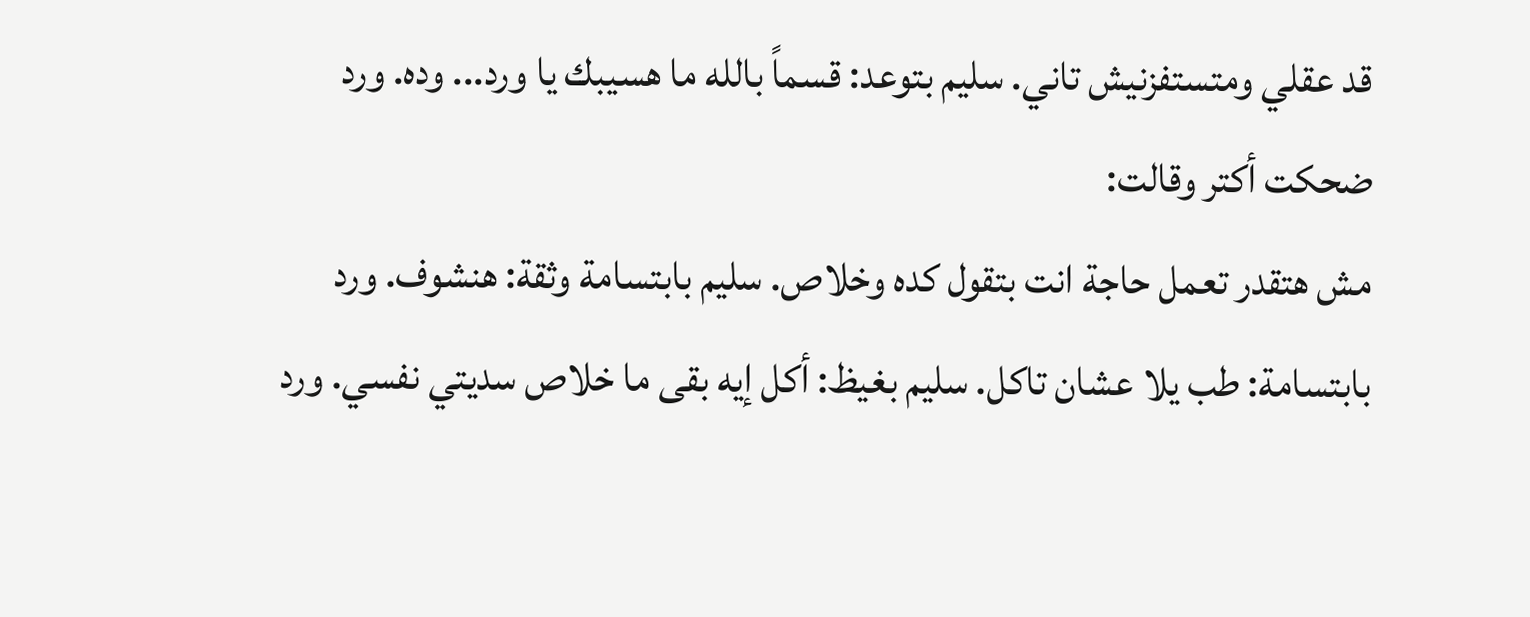قد عقلي ومتستفزنيش تاني. سليم بتوعد: قسماً بالله ما هسيبك يا ورد... وده. ورد ضحكت أكتر وقالت:
مش هتقدر تعمل حاجة انت بتقول كده وخلاص. سليم بابتسامة وثقة: هنشوف. ورد بابتسامة: طب يلا عشان تاكل. سليم بغيظ: أكل إيه بقى ما خلاص سديتي نفسي. ورد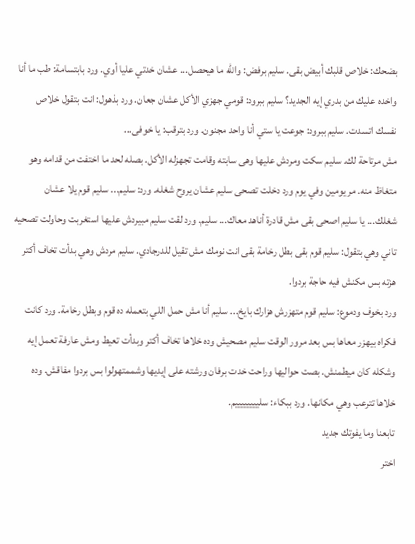بضحك: خلاص قلبك أبيض بقى. سليم برفض: والله ما هيحصل... عشان خدتي عليا أوي. ورد بابتسامة: طب ما أنا واخده عليك من بدري إيه الجديد؟ سليم ببرود: قومي جهزي الأكل عشان جعان. ورد بذهول: انت بتقول خلاص نفسك اتسدت. سليم ببرود: جوعت يا ستي أنا واحد مجنون. ورد بترقب: يا خوفى...
مش مرتاحة لك. سليم سكت ومردش عليها وهى سابته وقامت تجهزله الأكل. بصله لحد ما اختفت من قدامه وهو متغاظ منه. مر يومين وفي يوم ورد دخلت تصحى سليم عشان يروح شغله. ورد: سليم... سليم قوم يلا عشان شغلك... يا سليم اصحى بقى مش قادرة أناهد معاك... سليم. ورد لقت سليم مبيردش عليها استغربت وحاولت تصحيه تاني وهي بتقول: سليم قوم بقى بطل رخامة بقى انت نومك مش تقيل للدرجادي. سليم مردش وهي بدأت تخاف أكتر هزته بس مكنش فيه حاجة بردوا.
ورد بخوف ودموع: سليم قوم متهزرش هزارك بايخ... سليم أنا مش حمل اللي بتعمله ده قوم وبطل رخامة. ورد كانت فكراه بيهزر معاها بس بعد مرور الوقت سليم مصحيش وده خلاها تخاف أكتر وبدأت تعيط ومش عارفة تعمل إيه وشكله كان ميطمنش. بصت حواليها وراحت خدت برفان ورشته على إيديها وشممتهولوا بس بردوا مفاقش. وده خلاها تترعب وهي مكانها. ورد ببكاء: سلييييييييم.
تابعنا وما يفوتك جديد
اختر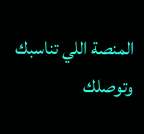المنصة اللي تناسبك وتوصلك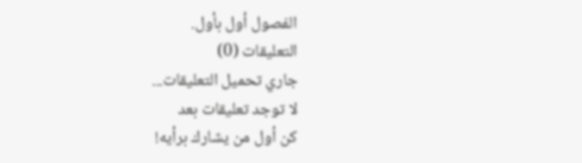الفصول أول بأول.
التعليقات (0)
جاري تحميل التعليقات...
لا توجد تعليقات بعد
كن أول من يشارك برأيه!